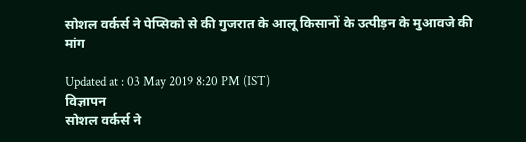सोशल वर्कर्स ने पेप्सिको से की गुजरात के आलू किसानों के उत्पीड़न के मुआवजे की मांग

Updated at : 03 May 2019 8:20 PM (IST)
विज्ञापन
सोशल वर्कर्स ने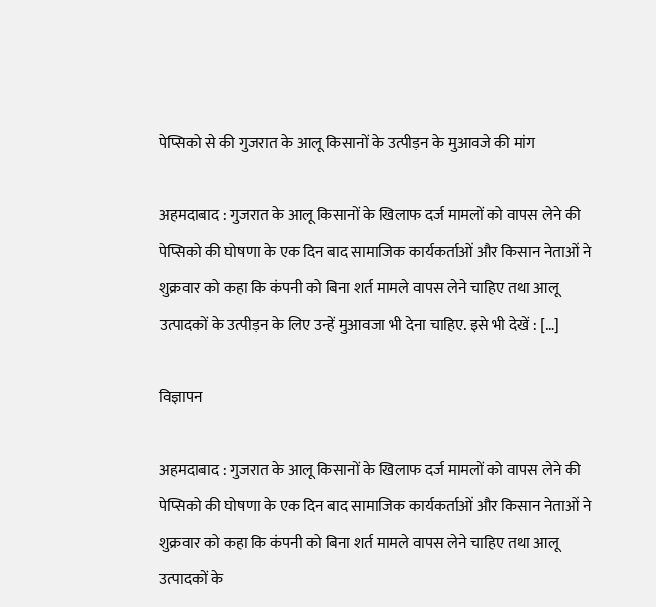पेप्सिको से की गुजरात के आलू किसानों के उत्पीड़न के मुआवजे की मांग

अहमदाबाद : गुजरात के आलू किसानों के खिलाफ दर्ज मामलों को वापस लेने की पेप्सिको की घोषणा के एक दिन बाद सामाजिक कार्यकर्ताओं और किसान नेताओं ने शुक्रवार को कहा कि कंपनी को बिना शर्त मामले वापस लेने चाहिए तथा आलू उत्पादकों के उत्पीड़न के लिए उन्हें मुआवजा भी देना चाहिए. इसे भी देखें : […]

विज्ञापन

अहमदाबाद : गुजरात के आलू किसानों के खिलाफ दर्ज मामलों को वापस लेने की पेप्सिको की घोषणा के एक दिन बाद सामाजिक कार्यकर्ताओं और किसान नेताओं ने शुक्रवार को कहा कि कंपनी को बिना शर्त मामले वापस लेने चाहिए तथा आलू उत्पादकों के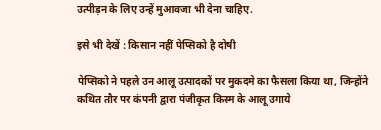उत्पीड़न के लिए उन्हें मुआवजा भी देना चाहिए.

इसे भी देखें : किसान नहीं पेप्सिको है दोषी

पेप्सिको ने पहले उन आलू उत्पादकों पर मुकदमे का फैसला किया था, जिन्होंने कथित तौर पर कंपनी द्वारा पंजीकृत किस्म के आलू उगाये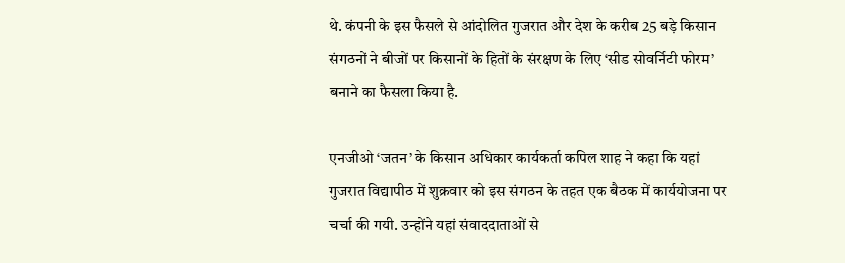थे. कंपनी के इस फैसले से आंदोलित गुजरात और देश के करीब 25 बड़े किसान संगठनों ने बीजों पर किसानों के हितों के संरक्षण के लिए ‘सीड सोवर्निटी फोरम’ बनाने का फैसला किया है.

एनजीओ ‘जतन’ के किसान अधिकार कार्यकर्ता कपिल शाह ने कहा कि यहां गुजरात विद्यापीठ में शुक्रवार को इस संगठन के तहत एक बैठक में कार्ययोजना पर चर्चा की गयी. उन्होंने यहां संवाददाताओं से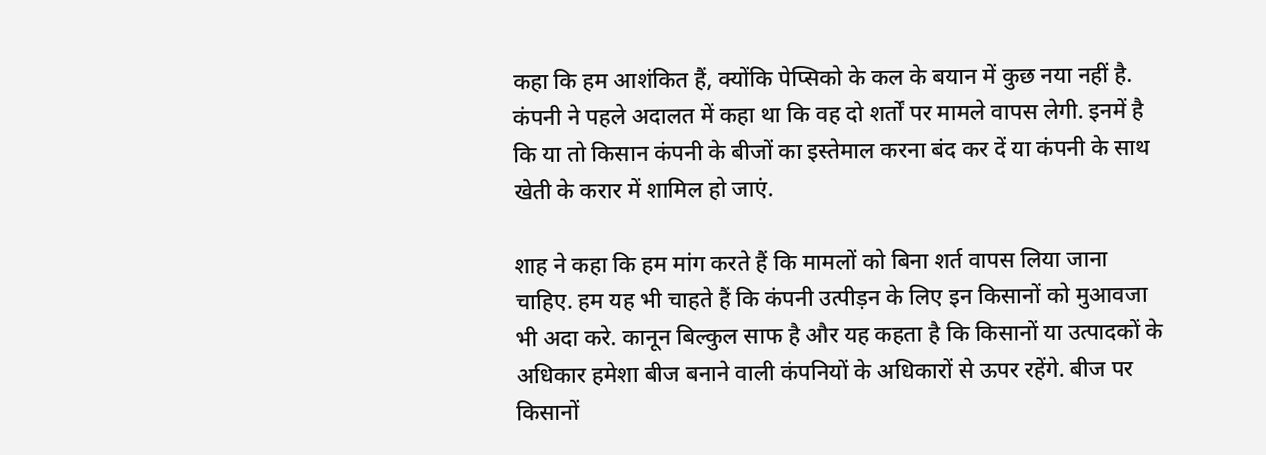कहा कि हम आशंकित हैं, क्योंकि पेप्सिको के कल के बयान में कुछ नया नहीं है. कंपनी ने पहले अदालत में कहा था कि वह दो शर्तों पर मामले वापस लेगी. इनमें है कि या तो किसान कंपनी के बीजों का इस्तेमाल करना बंद कर दें या कंपनी के साथ खेती के करार में शामिल हो जाएं.

शाह ने कहा कि हम मांग करते हैं कि मामलों को बिना शर्त वापस लिया जाना चाहिए. हम यह भी चाहते हैं कि कंपनी उत्पीड़न के लिए इन किसानों को मुआवजा भी अदा करे. कानून बिल्कुल साफ है और यह कहता है कि किसानों या उत्पादकों के अधिकार हमेशा बीज बनाने वाली कंपनियों के अधिकारों से ऊपर रहेंगे. बीज पर किसानों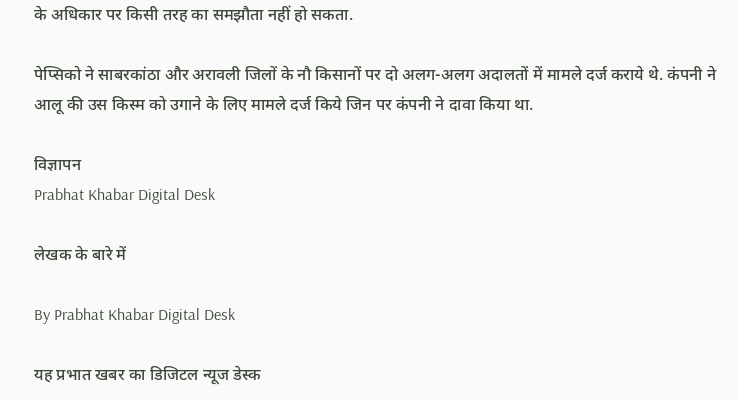के अधिकार पर किसी तरह का समझौता नहीं हो सकता.

पेप्सिको ने साबरकांठा और अरावली जिलों के नौ किसानों पर दो अलग-अलग अदालतों में मामले दर्ज कराये थे. कंपनी ने आलू की उस किस्म को उगाने के लिए मामले दर्ज किये जिन पर कंपनी ने दावा किया था.

विज्ञापन
Prabhat Khabar Digital Desk

लेखक के बारे में

By Prabhat Khabar Digital Desk

यह प्रभात खबर का डिजिटल न्यूज डेस्क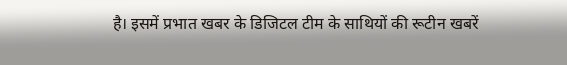है। इसमें प्रभात खबर के डिजिटल टीम के साथियों की रूटीन खबरें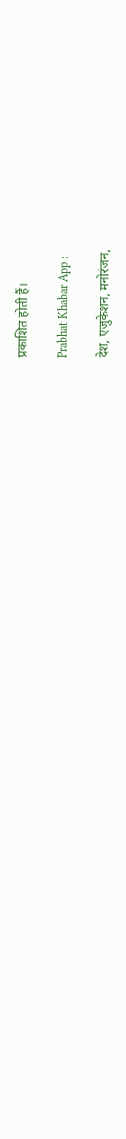प्रकाशित होती हैं।

Prabhat Khabar App :

देश, एजुकेशन, मनोरंजन,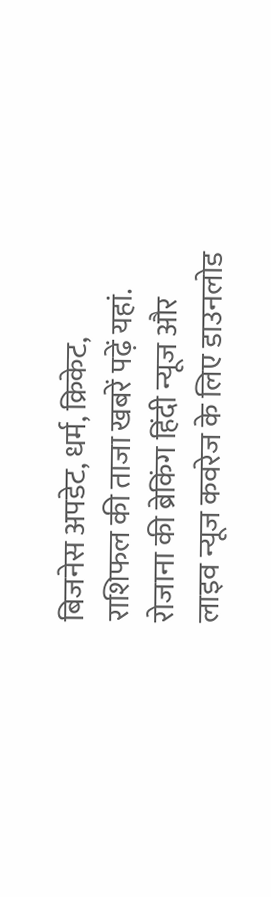बिजनेस अपडेट, धर्म, क्रिकेट, राशिफल की ताजा खबरें पढ़ें यहां. रोजाना की ब्रेकिंग हिंदी न्यूज और लाइव न्यूज कवरेज के लिए डाउनलोड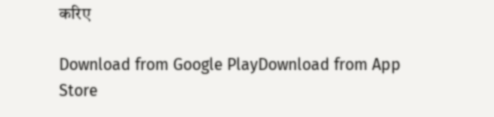करिए

Download from Google PlayDownload from App Store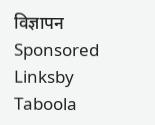विज्ञापन
Sponsored Linksby Taboola